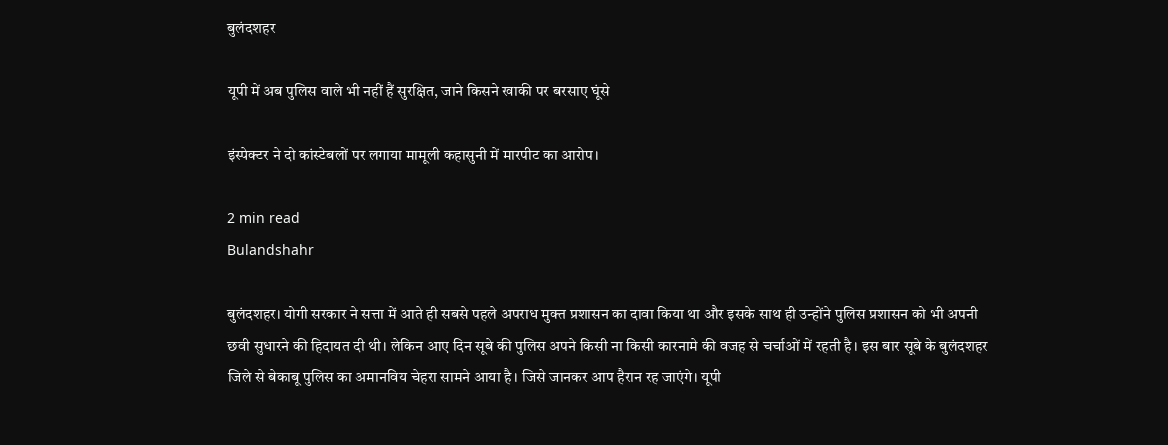बुलंदशहर

यूपी में अब पुलिस वाले भी नहीं हैं सुरक्षित, जाने किसने खाकी पर बरसाए घूंसे

इंस्पेक्टर ने दो कांस्टेबलों पर लगाया मामूली कहासुनी में मारपीट का आरोप।

2 min read
Bulandshahr

बुलंदशहर। योगी सरकार ने सत्ता में आते ही सबसे पहले अपराध मुक्त प्रशासन का दावा किया था और इसके साथ ही उन्होंने पुलिस प्रशासन को भी अपनी छवी सुधारने की हिदायत दी थी। लेकिन आए दिन सूबे की पुलिस अपने किसी ना किसी कारनामे की वजह से चर्चाओं में रहती है। इस बार सूबे के बुलंदशहर जिले से बेकाबू पुलिस का अमानविय चेहरा सामने आया है। जिसे जानकर आप हैरान रह जाएंगे। यूपी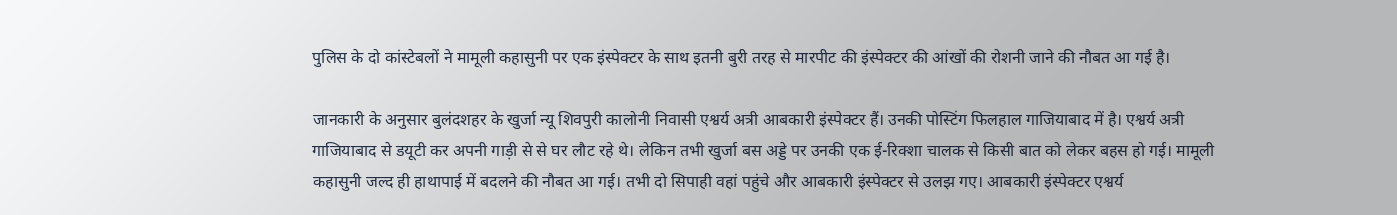पुलिस के दो कांस्टेबलों ने मामूली कहासुनी पर एक इंस्पेक्टर के साथ इतनी बुरी तरह से मारपीट की इंस्पेक्टर की आंखों की रोशनी जाने की नौबत आ गई है।

जानकारी के अनुसार बुलंदशहर के खुर्जा न्यू शिवपुरी कालोनी निवासी एश्वर्य अत्री आबकारी इंस्पेक्टर हैं। उनकी पोस्टिंग फिलहाल गाजियाबाद में है। एश्वर्य अत्री गाजियाबाद से डयूटी कर अपनी गाड़ी से से घर लौट रहे थे। लेकिन तभी खुर्जा बस अड्डे पर उनकी एक ई-रिक्शा चालक से किसी बात को लेकर बहस हो गई। मामूली कहासुनी जल्द ही हाथापाई में बदलने की नौबत आ गई। तभी दो सिपाही वहां पहुंचे और आबकारी इंस्पेक्टर से उलझ गए। आबकारी इंस्पेक्टर एश्वर्य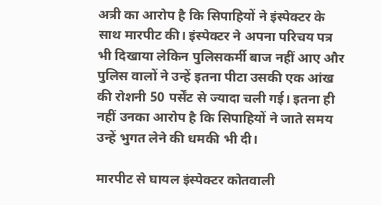अत्री का आरोप है कि सिपाहियों ने इंस्पेक्टर के साथ मारपीट की। इंस्पेक्टर ने अपना परिचय पत्र भी दिखाया लेकिन पुलिसकर्मी बाज नहीं आए और पुलिस वालों ने उन्हें इतना पीटा उसकी एक आंख की रोशनी 50 पर्सेंट से ज्यादा चली गई। इतना ही नहीं उनका आरोप है कि सिपाहियों ने जाते समय उन्हें भुगत लेने की धमकी भी दी।

मारपीट से घायल इंस्पेक्टर कोतवाली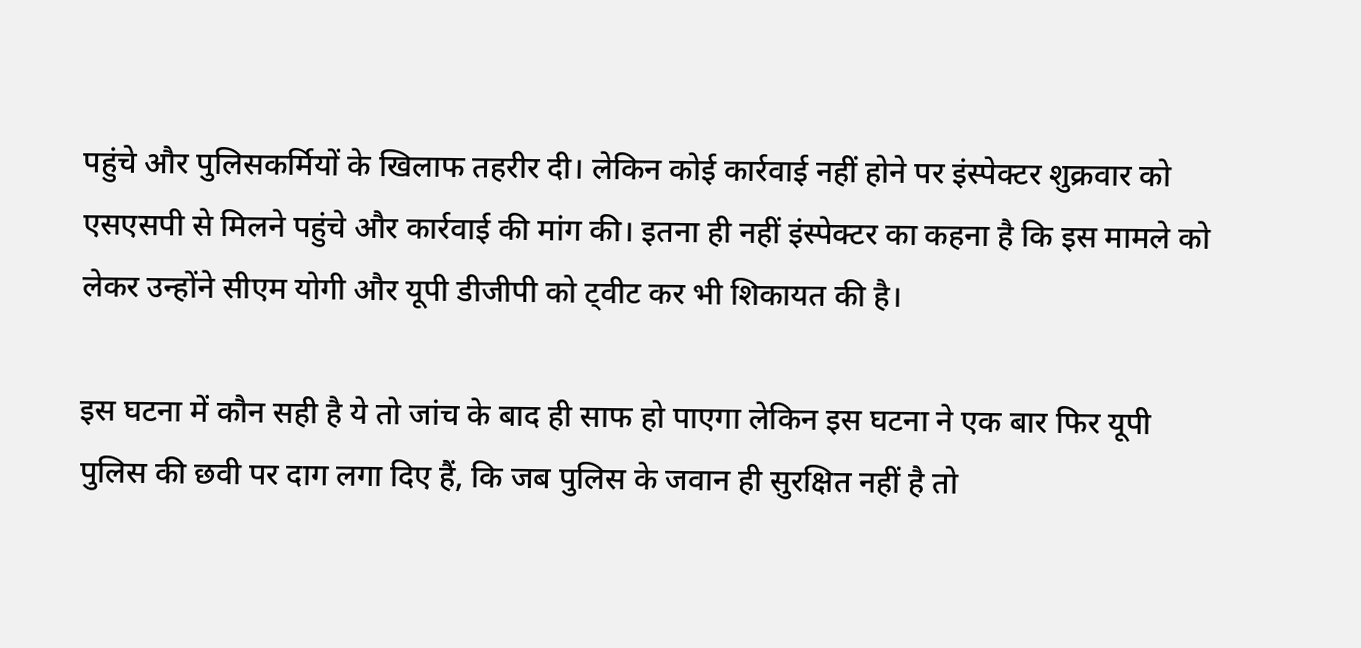पहुंचे और पुलिसकर्मियों के खिलाफ तहरीर दी। लेकिन कोई कार्रवाई नहीं होने पर इंस्पेक्टर शुक्रवार को एसएसपी से मिलने पहुंचे और कार्रवाई की मांग की। इतना ही नहीं इंस्पेक्टर का कहना है कि इस मामले को लेकर उन्होंने सीएम योगी और यूपी डीजीपी को ट्वीट कर भी शिकायत की है।

इस घटना में कौन सही है ये तो जांच के बाद ही साफ हो पाएगा लेकिन इस घटना ने एक बार फिर यूपी पुलिस की छवी पर दाग लगा दिए हैं, कि जब पुलिस के जवान ही सुरक्षित नहीं है तो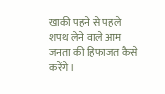खाकी पहने से पहले शपथ लेने वाले आम जनता की हिफाजत कैसे करेंगे।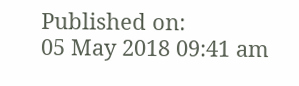Published on:
05 May 2018 09:41 am